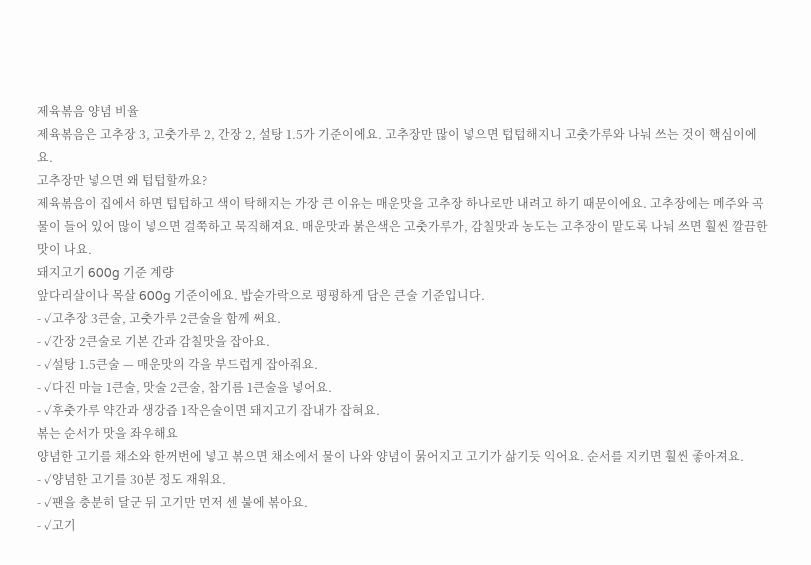제육볶음 양념 비율
제육볶음은 고추장 3, 고춧가루 2, 간장 2, 설탕 1.5가 기준이에요. 고추장만 많이 넣으면 텁텁해지니 고춧가루와 나눠 쓰는 것이 핵심이에요.
고추장만 넣으면 왜 텁텁할까요?
제육볶음이 집에서 하면 텁텁하고 색이 탁해지는 가장 큰 이유는 매운맛을 고추장 하나로만 내려고 하기 때문이에요. 고추장에는 메주와 곡물이 들어 있어 많이 넣으면 걸쭉하고 묵직해져요. 매운맛과 붉은색은 고춧가루가, 감칠맛과 농도는 고추장이 맡도록 나눠 쓰면 훨씬 깔끔한 맛이 나요.
돼지고기 600g 기준 계량
앞다리살이나 목살 600g 기준이에요. 밥숟가락으로 평평하게 담은 큰술 기준입니다.
- ✓고추장 3큰술, 고춧가루 2큰술을 함께 써요.
- ✓간장 2큰술로 기본 간과 감칠맛을 잡아요.
- ✓설탕 1.5큰술 — 매운맛의 각을 부드럽게 잡아줘요.
- ✓다진 마늘 1큰술, 맛술 2큰술, 참기름 1큰술을 넣어요.
- ✓후춧가루 약간과 생강즙 1작은술이면 돼지고기 잡내가 잡혀요.
볶는 순서가 맛을 좌우해요
양념한 고기를 채소와 한꺼번에 넣고 볶으면 채소에서 물이 나와 양념이 묽어지고 고기가 삶기듯 익어요. 순서를 지키면 훨씬 좋아져요.
- ✓양념한 고기를 30분 정도 재워요.
- ✓팬을 충분히 달군 뒤 고기만 먼저 센 불에 볶아요.
- ✓고기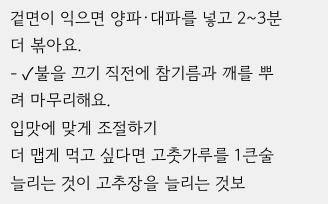겉면이 익으면 양파·대파를 넣고 2~3분 더 볶아요.
- ✓불을 끄기 직전에 참기름과 깨를 뿌려 마무리해요.
입맛에 맞게 조절하기
더 맵게 먹고 싶다면 고춧가루를 1큰술 늘리는 것이 고추장을 늘리는 것보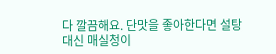다 깔끔해요. 단맛을 좋아한다면 설탕 대신 매실청이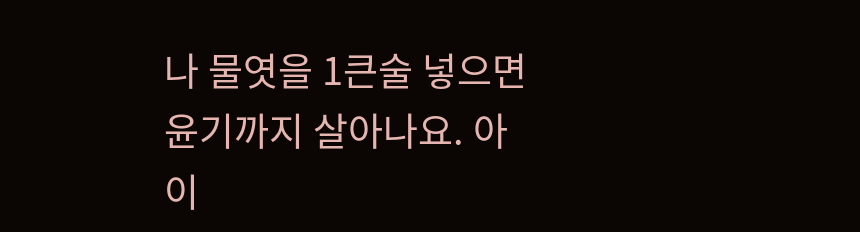나 물엿을 1큰술 넣으면 윤기까지 살아나요. 아이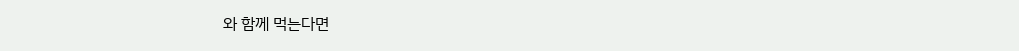와 함께 먹는다면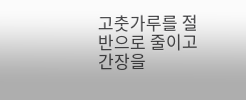고춧가루를 절반으로 줄이고 간장을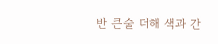반 큰술 더해 색과 간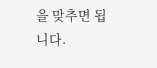을 맞추면 됩니다.